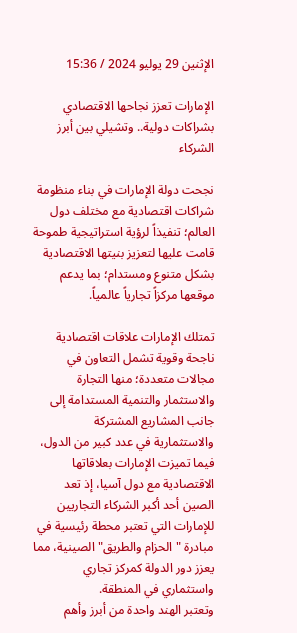الإثنين 29 يوليو 2024 / 15:36

الإمارات تعزز نجاحها الاقتصادي بشراكات دولية.. وتشيلي بين أبرز الشركاء

نجحت دولة الإمارات في بناء منظومة شراكات اقتصادية مع مختلف دول العالم؛ تنفيذاً لرؤية استراتيجية طموحة قامت عليها لتعزيز بنيتها الاقتصادية بشكل متنوع ومستدام؛ بما يدعم موقعها مركزاً تجارياً عالمياً.

تمتلك الإمارات علاقات اقتصادية ناجحة وقوية تشمل التعاون في مجالات متعددة؛ منها التجارة والاستثمار والتنمية المستدامة إلى جانب المشاريع المشتركة والاستثمارية في عدد كبير من الدول، فيما تميزت الإمارات بعلاقاتها الاقتصادية مع دول آسيا، إذ تعد الصين أحد أكبر الشركاء التجاريين للإمارات التي تعتبر محطة رئيسية في مبادرة "الحزام والطريق" الصينية، مما يعزز دور الدولة كمركز تجاري واستثماري في المنطقة.
وتعتبر الهند واحدة من أبرز وأهم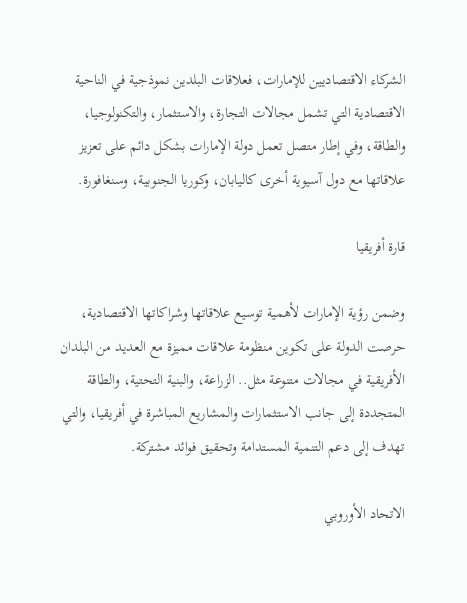الشركاء الاقتصاديين للإمارات، فعلاقات البلدين نموذجية في الناحية الاقتصادية التي تشمل مجالات التجارة، والاستثمار، والتكنولوجيا، والطاقة، وفي إطار متصل تعمل دولة الإمارات بشكل دائم على تعزيز علاقاتها مع دول آسيوية أخرى كاليابان، وكوريا الجنوبية، وسنغافورة.

قارة أفريقيا

وضمن رؤية الإمارات لأهمية توسيع علاقاتها وشراكاتها الاقتصادية، حرصت الدولة على تكوين منظومة علاقات مميزة مع العديد من البلدان الأفريقية في مجالات متنوعة مثل.. الزراعة، والبنية التحتية، والطاقة المتجددة إلى جانب الاستثمارات والمشاريع المباشرة في أفريقيا، والتي تهدف إلى دعم التنمية المستدامة وتحقيق فوائد مشتركة.

الاتحاد الأوروبي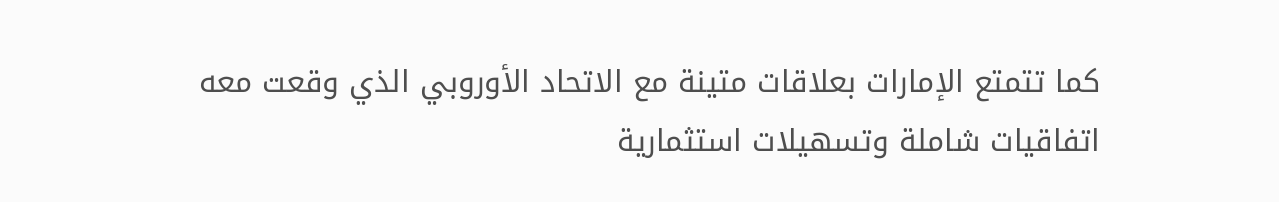كما تتمتع الإمارات بعلاقات متينة مع الاتحاد الأوروبي الذي وقعت معه اتفاقيات شاملة وتسهيلات استثمارية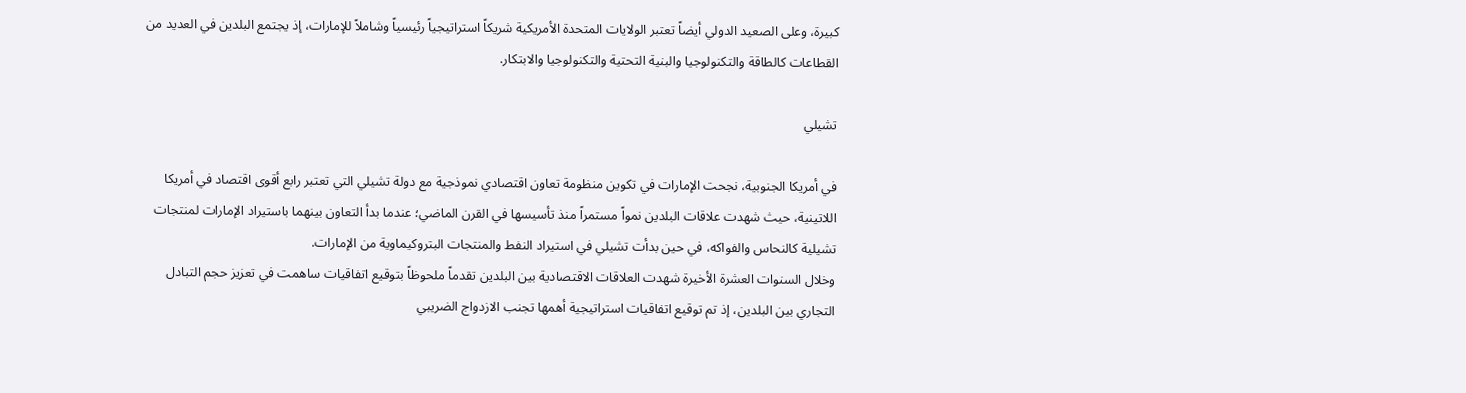كبيرة، وعلى الصعيد الدولي أيضاً تعتبر الولايات المتحدة الأمريكية شريكاً استراتيجياً رئيسياً وشاملاً للإمارات، إذ يجتمع البلدين في العديد من القطاعات كالطاقة والتكنولوجيا والبنية التحتية والتكنولوجيا والابتكار.

تشيلي

في أمريكا الجنوبية، نجحت الإمارات في تكوين منظومة تعاون اقتصادي نموذجية مع دولة تشيلي التي تعتبر رابع أقوى اقتصاد في أمريكا اللاتينية، حيث شهدت علاقات البلدين نمواً مستمراً منذ تأسيسها في القرن الماضي؛ عندما بدأ التعاون بينهما باستيراد الإمارات لمنتجات تشيلية كالنحاس والفواكه، في حين بدأت تشيلي في استيراد النفط والمنتجات البتروكيماوية من الإمارات.
وخلال السنوات العشرة الأخيرة شهدت العلاقات الاقتصادية بين البلدين تقدماً ملحوظاً بتوقيع اتفاقيات ساهمت في تعزيز حجم التبادل التجاري بين البلدين، إذ تم توقيع اتفاقيات استراتيجية أهمها تجنب الازدواج الضريبي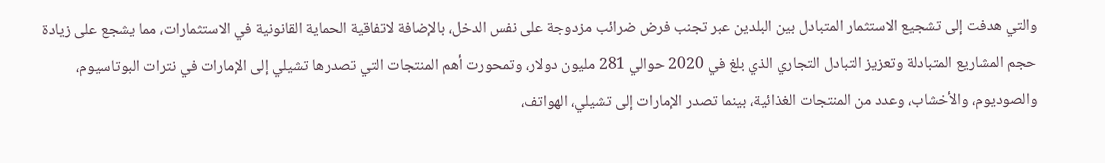والتي هدفت إلى تشجيع الاستثمار المتبادل بين البلدين عبر تجنب فرض ضرائب مزدوجة على نفس الدخل، بالإضافة لاتفاقية الحماية القانونية في الاستثمارات، مما يشجع على زيادة حجم المشاريع المتبادلة وتعزيز التبادل التجاري الذي بلغ في 2020 حوالي 281 مليون دولار، وتمحورت أهم المنتجات التي تصدرها تشيلي إلى الإمارات في نترات البوتاسيوم، والصوديوم، والأخشاب، وعدد من المنتجات الغذائية، بينما تصدر الإمارات إلى تشيلي، الهواتف،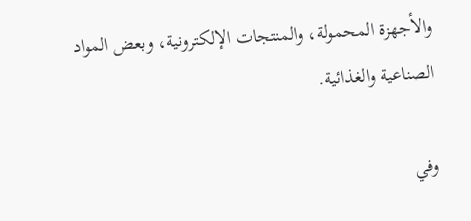والأجهزة المحمولة، والمنتجات الإلكترونية، وبعض المواد الصناعية والغذائية.

وفي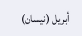أبريل (نيسان)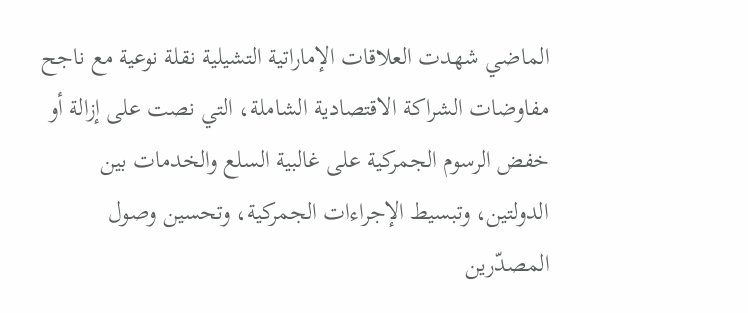الماضي شهدت العلاقات الإماراتية التشيلية نقلة نوعية مع ناجح مفاوضات الشراكة الاقتصادية الشاملة، التي نصت على إزالة أو خفض الرسوم الجمركية على غالبية السلع والخدمات بين الدولتين، وتبسيط الإجراءات الجمركية، وتحسين وصول المصدّرين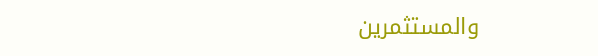والمستثمرين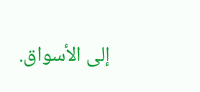إلى الأسواق.